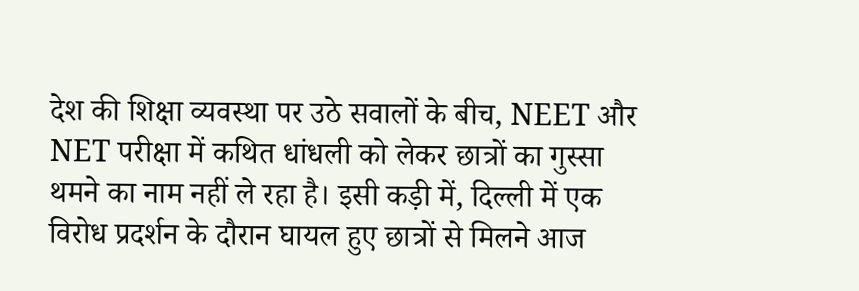देश की शिक्षा व्यवस्था पर उठे सवालों के बीच, NEET और NET परीक्षा में कथित धांधली को लेकर छात्रों का गुस्सा थमने का नाम नहीं ले रहा है। इसी कड़ी में, दिल्ली में एक विरोध प्रदर्शन के दौरान घायल हुए छात्रों से मिलने आज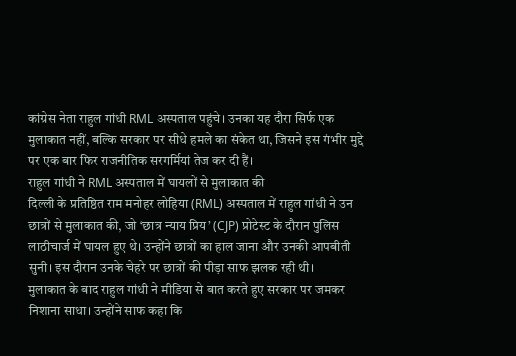कांग्रेस नेता राहुल गांधी RML अस्पताल पहुंचे। उनका यह दौरा सिर्फ एक मुलाकात नहीं, बल्कि सरकार पर सीधे हमले का संकेत था, जिसने इस गंभीर मुद्दे पर एक बार फिर राजनीतिक सरगर्मियां तेज कर दी हैं।
राहुल गांधी ने RML अस्पताल में घायलों से मुलाकात की
दिल्ली के प्रतिष्ठित राम मनोहर लोहिया (RML) अस्पताल में राहुल गांधी ने उन छात्रों से मुलाकात की, जो ‘छात्र न्याय प्रिय’ (CJP) प्रोटेस्ट के दौरान पुलिस लाठीचार्ज में घायल हुए थे। उन्होंने छात्रों का हाल जाना और उनकी आपबीती सुनी। इस दौरान उनके चेहरे पर छात्रों की पीड़ा साफ झलक रही थी।
मुलाकात के बाद राहुल गांधी ने मीडिया से बात करते हुए सरकार पर जमकर निशाना साधा। उन्होंने साफ कहा कि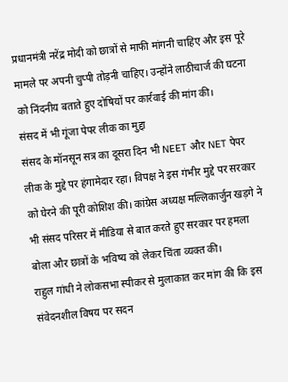प्रधानमंत्री नरेंद्र मोदी को छात्रों से माफी मांगनी चाहिए और इस पूरे मामले पर अपनी चुप्पी तोड़नी चाहिए। उन्होंने लाठीचार्ज की घटना को निंदनीय बताते हुए दोषियों पर कार्रवाई की मांग की।
संसद में भी गूंजा पेपर लीक का मुद्दा
संसद के मॉनसून सत्र का दूसरा दिन भी NEET और NET पेपर लीक के मुद्दे पर हंगामेदार रहा। विपक्ष ने इस गंभीर मुद्दे पर सरकार को घेरने की पूरी कोशिश की। कांग्रेस अध्यक्ष मल्लिकार्जुन खड़गे ने भी संसद परिसर में मीडिया से बात करते हुए सरकार पर हमला बोला और छात्रों के भविष्य को लेकर चिंता व्यक्त की।
राहुल गांधी ने लोकसभा स्पीकर से मुलाकात कर मांग की कि इस संवेदनशील विषय पर सदन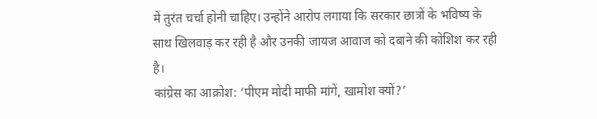में तुरंत चर्चा होनी चाहिए। उन्होंने आरोप लगाया कि सरकार छात्रों के भविष्य के साथ खिलवाड़ कर रही है और उनकी जायज आवाज को दबाने की कोशिश कर रही है।
कांग्रेस का आक्रोश: ‘पीएम मोदी माफी मांगें, खामोश क्यों?’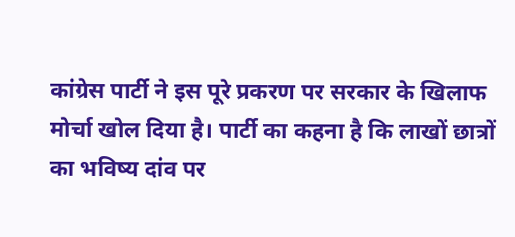कांग्रेस पार्टी ने इस पूरे प्रकरण पर सरकार के खिलाफ मोर्चा खोल दिया है। पार्टी का कहना है कि लाखों छात्रों का भविष्य दांव पर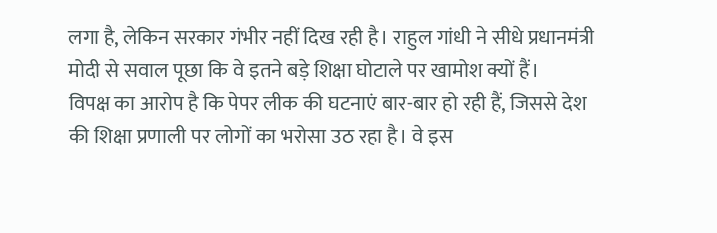लगा है, लेकिन सरकार गंभीर नहीं दिख रही है। राहुल गांधी ने सीधे प्रधानमंत्री मोदी से सवाल पूछा कि वे इतने बड़े शिक्षा घोटाले पर खामोश क्यों हैं।
विपक्ष का आरोप है कि पेपर लीक की घटनाएं बार-बार हो रही हैं, जिससे देश की शिक्षा प्रणाली पर लोगों का भरोसा उठ रहा है। वे इस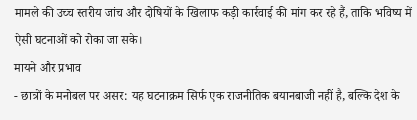मामले की उच्च स्तरीय जांच और दोषियों के खिलाफ कड़ी कार्रवाई की मांग कर रहे हैं, ताकि भविष्य में ऐसी घटनाओं को रोका जा सके।
मायने और प्रभाव
- छात्रों के मनोबल पर असर: यह घटनाक्रम सिर्फ एक राजनीतिक बयानबाजी नहीं है, बल्कि देश के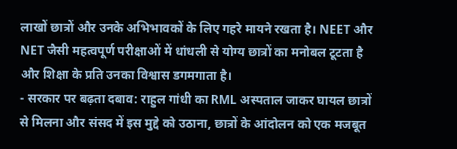लाखों छात्रों और उनके अभिभावकों के लिए गहरे मायने रखता है। NEET और NET जैसी महत्वपूर्ण परीक्षाओं में धांधली से योग्य छात्रों का मनोबल टूटता है और शिक्षा के प्रति उनका विश्वास डगमगाता है।
- सरकार पर बढ़ता दबाव: राहुल गांधी का RML अस्पताल जाकर घायल छात्रों से मिलना और संसद में इस मुद्दे को उठाना, छात्रों के आंदोलन को एक मजबूत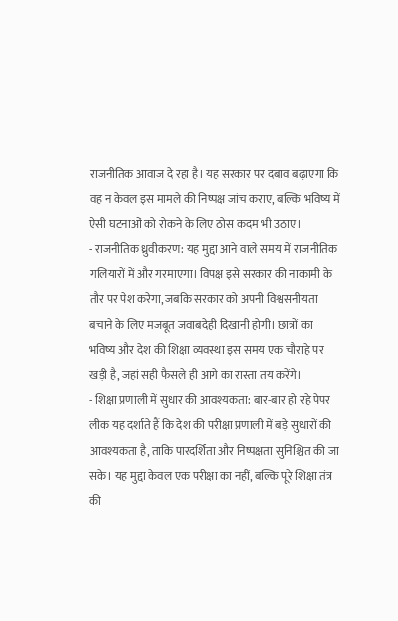राजनीतिक आवाज दे रहा है। यह सरकार पर दबाव बढ़ाएगा कि वह न केवल इस मामले की निष्पक्ष जांच कराए, बल्कि भविष्य में ऐसी घटनाओं को रोकने के लिए ठोस कदम भी उठाए।
- राजनीतिक ध्रुवीकरण: यह मुद्दा आने वाले समय में राजनीतिक गलियारों में और गरमाएगा। विपक्ष इसे सरकार की नाकामी के तौर पर पेश करेगा, जबकि सरकार को अपनी विश्वसनीयता बचाने के लिए मजबूत जवाबदेही दिखानी होगी। छात्रों का भविष्य और देश की शिक्षा व्यवस्था इस समय एक चौराहे पर खड़ी है, जहां सही फैसले ही आगे का रास्ता तय करेंगे।
- शिक्षा प्रणाली में सुधार की आवश्यकता: बार-बार हो रहे पेपर लीक यह दर्शाते हैं कि देश की परीक्षा प्रणाली में बड़े सुधारों की आवश्यकता है, ताकि पारदर्शिता और निष्पक्षता सुनिश्चित की जा सके। यह मुद्दा केवल एक परीक्षा का नहीं, बल्कि पूरे शिक्षा तंत्र की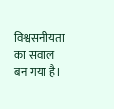विश्वसनीयता का सवाल बन गया है।